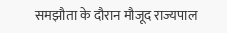समझौता के दौरान मौजूद राज्यपाल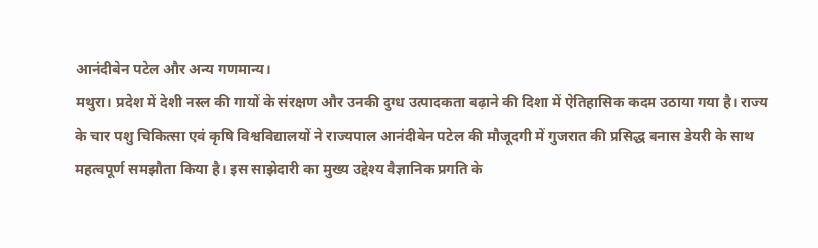आनंदीबेन पटेल और अन्य गणमान्य।
मथुरा। प्रदेश में देशी नस्ल की गायों के संरक्षण और उनकी दुग्ध उत्पादकता बढ़ाने की दिशा में ऐतिहासिक कदम उठाया गया है। राज्य के चार पशु चिकित्सा एवं कृषि विश्वविद्यालयों ने राज्यपाल आनंदीबेन पटेल की मौजूदगी में गुजरात की प्रसिद्ध बनास डेयरी के साथ महत्वपूर्ण समझौता किया है। इस साझेदारी का मुख्य उद्देश्य वैज्ञानिक प्रगति के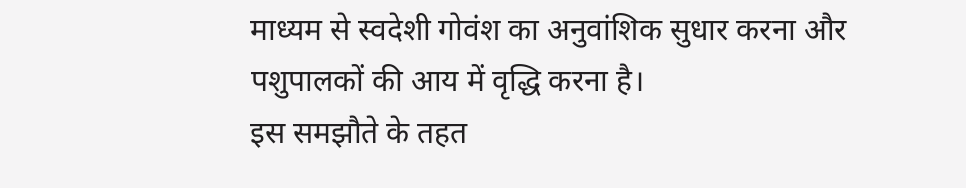माध्यम से स्वदेशी गोवंश का अनुवांशिक सुधार करना और पशुपालकों की आय में वृद्धि करना है।
इस समझौते के तहत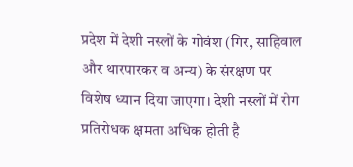प्रदेश में देशी नस्लों के गोवंश (गिर, साहिवाल और थारपारकर व अन्य) के संरक्षण पर विशेष ध्यान दिया जाएगा। देशी नस्लों में रोग प्रतिरोधक क्षमता अधिक होती है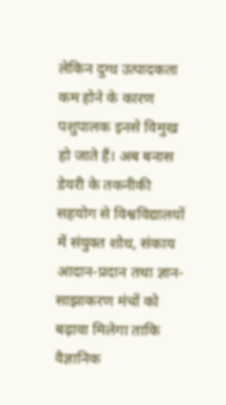लेकिन दुग्ध उत्पादकता कम होने के कारण पशुपालक इनसे विमुख हो जाते हैं। अब बनास डेयरी के तकनीकी सहयोग से विश्वविद्यालयों में संयुक्त शोध, संकाय आदान-प्रदान तथा ज्ञान-साझाकरण मंचों को बढ़ावा मिलेगा ताकि वैज्ञानिक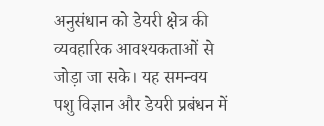अनुसंधान को डेयरी क्षेत्र की व्यवहारिक आवश्यकताओं से जोड़ा जा सके। यह समन्वय पशु विज्ञान और डेयरी प्रबंधन में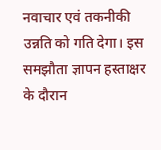नवाचार एवं तकनीकी उन्नति को गति देगा। इस समझौता ज्ञापन हस्ताक्षर के दौरान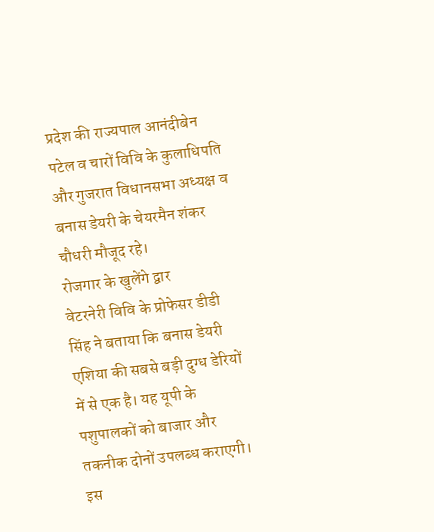प्रदेश की राज्यपाल आनंदीबेन पटेल व चारों विवि के कुलाधिपति और गुजरात विधानसभा अध्यक्ष व बनास डेयरी के चेयरमैन शंकर चौधरी मौजूद रहे।
रोजगार के खुलेंगे द्वार
वेटरनेरी विवि के प्रोफेसर डीडी सिंह ने बताया कि बनास डेयरी एशिया की सबसे बड़ी दुग्ध डेरियों में से एक है। यह यूपी के पशुपालकों को बाजार और तकनीक दोनों उपलब्ध कराएगी। इस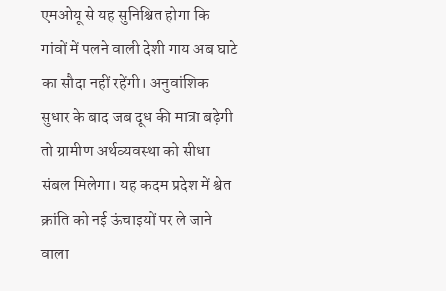एमओयू से यह सुनिश्चित होगा कि गांवों में पलने वाली देशी गाय अब घाटे का सौदा नहीं रहेंगी। अनुवांशिक सुधार के बाद जब दूध की मात्रा बढ़ेगी तो ग्रामीण अर्थव्यवस्था को सीधा संबल मिलेगा। यह कदम प्रदेश में श्वेत क्रांति को नई ऊंचाइयों पर ले जाने वाला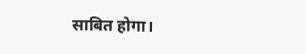साबित होगा।